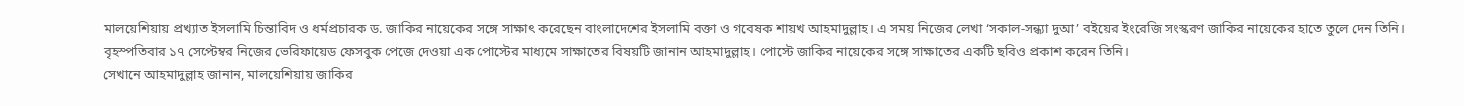মালয়েশিয়ায় প্রখ্যাত ইসলামি চিন্তাবিদ ও ধর্মপ্রচারক ড. জাকির নায়েকের সঙ্গে সাক্ষাৎ করেছেন বাংলাদেশের ইসলামি বক্তা ও গবেষক শায়খ আহমাদুল্লাহ। এ সময় নিজের লেখা ‘সকাল-সন্ধ্যা দুআ’ বইয়ের ইংরেজি সংস্করণ জাকির নায়েকের হাতে তুলে দেন তিনি।
বৃহস্পতিবার ১৭ সেপ্টেম্বর নিজের ভেরিফায়েড ফেসবুক পেজে দেওয়া এক পোস্টের মাধ্যমে সাক্ষাতের বিষয়টি জানান আহমাদুল্লাহ। পোস্টে জাকির নায়েকের সঙ্গে সাক্ষাতের একটি ছবিও প্রকাশ করেন তিনি।
সেখানে আহমাদুল্লাহ জানান, মালয়েশিয়ায় জাকির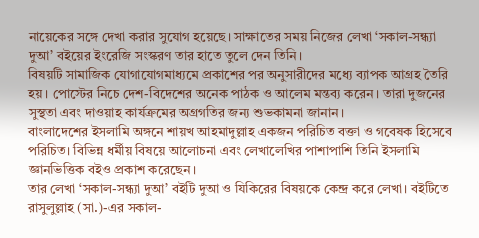নায়েকের সঙ্গে দেখা করার সুযোগ হয়েছে। সাক্ষাতের সময় নিজের লেখা ‘সকাল-সন্ধ্যা দুআ’ বইয়ের ইংরেজি সংস্করণ তার হাতে তুলে দেন তিনি।
বিষয়টি সামাজিক যোগাযোগমাধ্যমে প্রকাশের পর অনুসারীদের মধ্যে ব্যাপক আগ্রহ তৈরি হয়। পোস্টের নিচে দেশ-বিদেশের অনেক পাঠক ও আলেম মন্তব্য করেন। তারা দুজনের সুস্থতা এবং দাওয়াহ কার্যক্রমের অগ্রগতির জন্য শুভকামনা জানান।
বাংলাদেশের ইসলামি অঙ্গনে শায়খ আহমাদুল্লাহ একজন পরিচিত বক্তা ও গবেষক হিসেবে পরিচিত। বিভিন্ন ধর্মীয় বিষয়ে আলোচনা এবং লেখালেখির পাশাপাশি তিনি ইসলামি জ্ঞানভিত্তিক বইও প্রকাশ করেছেন।
তার লেখা ‘সকাল-সন্ধ্যা দুআ’ বইটি দুআ ও যিকিরের বিষয়কে কেন্দ্র করে লেখা। বইটিতে রাসুলুল্লাহ (সা.)-এর সকাল-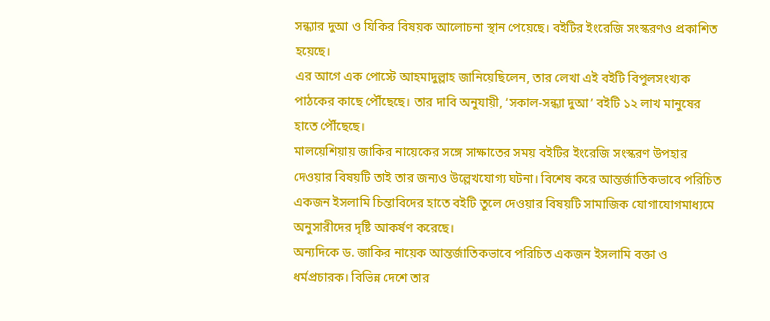সন্ধ্যার দুআ ও যিকির বিষয়ক আলোচনা স্থান পেয়েছে। বইটির ইংরেজি সংস্করণও প্রকাশিত হয়েছে।
এর আগে এক পোস্টে আহমাদুল্লাহ জানিয়েছিলেন, তার লেখা এই বইটি বিপুলসংখ্যক পাঠকের কাছে পৌঁছেছে। তার দাবি অনুযায়ী, ‘সকাল-সন্ধ্যা দুআ’ বইটি ১২ লাখ মানুষের হাতে পৌঁছেছে।
মালয়েশিয়ায় জাকির নায়েকের সঙ্গে সাক্ষাতের সময় বইটির ইংরেজি সংস্করণ উপহার দেওয়ার বিষয়টি তাই তার জন্যও উল্লেখযোগ্য ঘটনা। বিশেষ করে আন্তর্জাতিকভাবে পরিচিত একজন ইসলামি চিন্তাবিদের হাতে বইটি তুলে দেওয়ার বিষয়টি সামাজিক যোগাযোগমাধ্যমে অনুসারীদের দৃষ্টি আকর্ষণ করেছে।
অন্যদিকে ড. জাকির নায়েক আন্তর্জাতিকভাবে পরিচিত একজন ইসলামি বক্তা ও ধর্মপ্রচারক। বিভিন্ন দেশে তার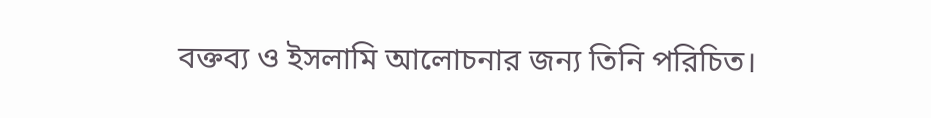বক্তব্য ও ইসলামি আলোচনার জন্য তিনি পরিচিত।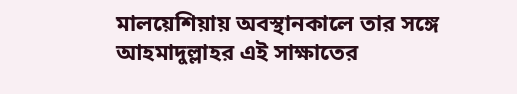মালয়েশিয়ায় অবস্থানকালে তার সঙ্গে আহমাদুল্লাহর এই সাক্ষাতের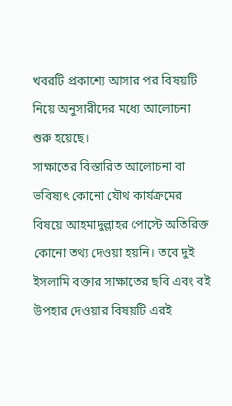খবরটি প্রকাশ্যে আসার পর বিষয়টি নিয়ে অনুসারীদের মধ্যে আলোচনা শুরু হয়েছে।
সাক্ষাতের বিস্তারিত আলোচনা বা ভবিষ্যৎ কোনো যৌথ কার্যক্রমের বিষয়ে আহমাদুল্লাহর পোস্টে অতিরিক্ত কোনো তথ্য দেওয়া হয়নি। তবে দুই ইসলামি বক্তার সাক্ষাতের ছবি এবং বই উপহার দেওয়ার বিষয়টি এরই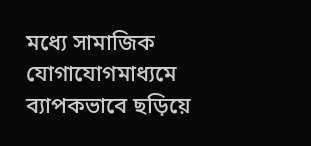মধ্যে সামাজিক যোগাযোগমাধ্যমে ব্যাপকভাবে ছড়িয়ে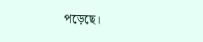পড়েছে।